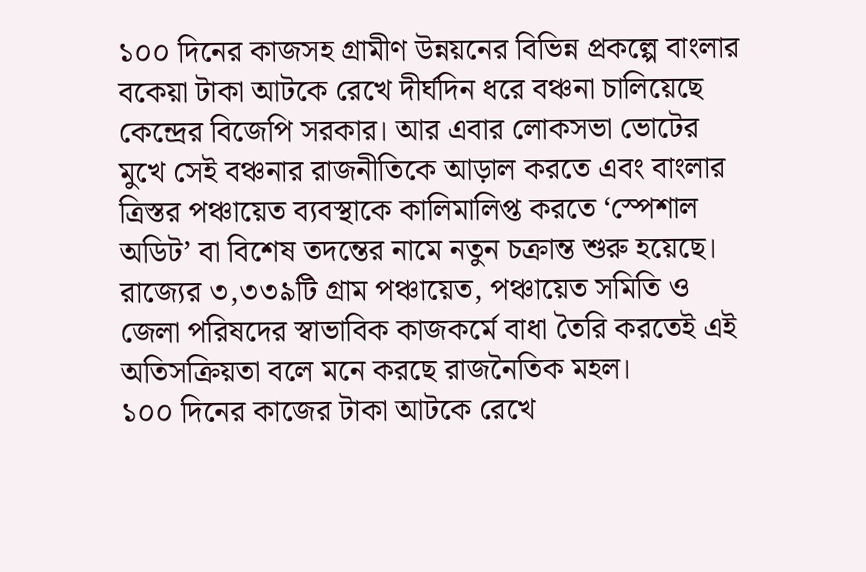১০০ দিনের কাজসহ গ্রামীণ উন্নয়নের বিভিন্ন প্রকল্পে বাংলার বকেয়া টাকা আটকে রেখে দীর্ঘদিন ধরে বঞ্চনা চালিয়েছে কেন্দ্রের বিজেপি সরকার। আর এবার লোকসভা ভোটের মুখে সেই বঞ্চনার রাজনীতিকে আড়াল করতে এবং বাংলার ত্রিস্তর পঞ্চায়েত ব্যবস্থাকে কালিমালিপ্ত করতে ‘স্পেশাল অডিট’ বা বিশেষ তদন্তের নামে নতুন চক্রান্ত শুরু হয়েছে। রাজ্যের ৩,৩৩৯টি গ্রাম পঞ্চায়েত, পঞ্চায়েত সমিতি ও জেলা পরিষদের স্বাভাবিক কাজকর্মে বাধা তৈরি করতেই এই অতিসক্রিয়তা বলে মনে করছে রাজনৈতিক মহল।
১০০ দিনের কাজের টাকা আটকে রেখে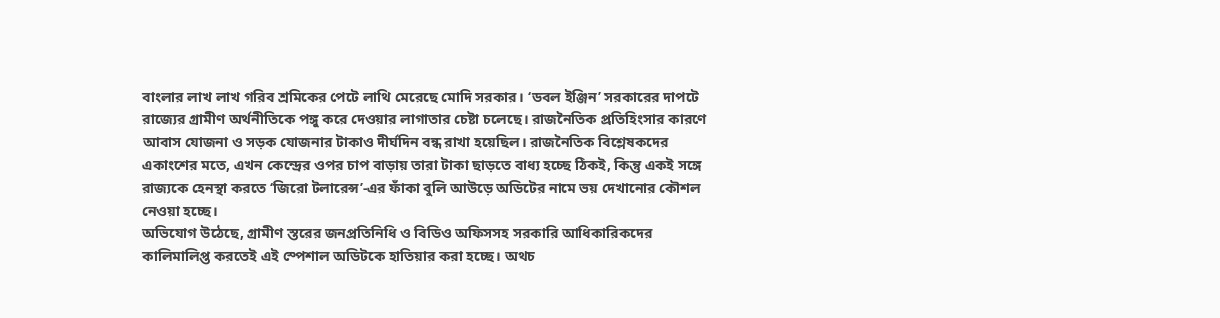বাংলার লাখ লাখ গরিব শ্রমিকের পেটে লাথি মেরেছে মোদি সরকার। ‘ডবল ইঞ্জিন’ সরকারের দাপটে রাজ্যের গ্রামীণ অর্থনীতিকে পঙ্গু করে দেওয়ার লাগাতার চেষ্টা চলেছে। রাজনৈতিক প্রতিহিংসার কারণে আবাস যোজনা ও সড়ক যোজনার টাকাও দীর্ঘদিন বন্ধ রাখা হয়েছিল। রাজনৈতিক বিশ্লেষকদের একাংশের মতে, এখন কেন্দ্রের ওপর চাপ বাড়ায় তারা টাকা ছাড়তে বাধ্য হচ্ছে ঠিকই, কিন্তু একই সঙ্গে রাজ্যকে হেনস্থা করতে ‘জিরো টলারেন্স’-এর ফাঁকা বুলি আউড়ে অডিটের নামে ভয় দেখানোর কৌশল নেওয়া হচ্ছে।
অভিযোগ উঠেছে, গ্রামীণ স্তরের জনপ্রতিনিধি ও বিডিও অফিসসহ সরকারি আধিকারিকদের কালিমালিপ্ত করতেই এই স্পেশাল অডিটকে হাতিয়ার করা হচ্ছে। অথচ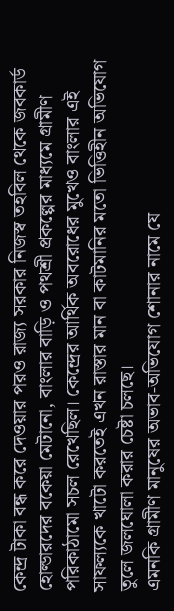কেন্দ্র টাকা বন্ধ করে দেওয়ার পরও রাজ্য সরকার নিজস্ব তহবিল থেকে জবকার্ড হোল্ডারদের বকেয়া মেটানো, বাংলার বাড়ি ও পথশ্রী প্রকল্পের মাধ্যমে গ্রামীণ পরিকাঠামো সচল রেখেছিল। কেন্দ্রের আর্থিক অবরোধের মুখেও বাংলার এই সাফল্যকে খাটো করতেই এখন রাস্তার মান বা কাটমানির মতো ভিত্তিহীন অভিযোগ তুলে জলঘোলা করার চেষ্টা চলছে।
এমনকি গ্রামীণ মানুষের অভাব-অভিযোগ শোনার নামে যে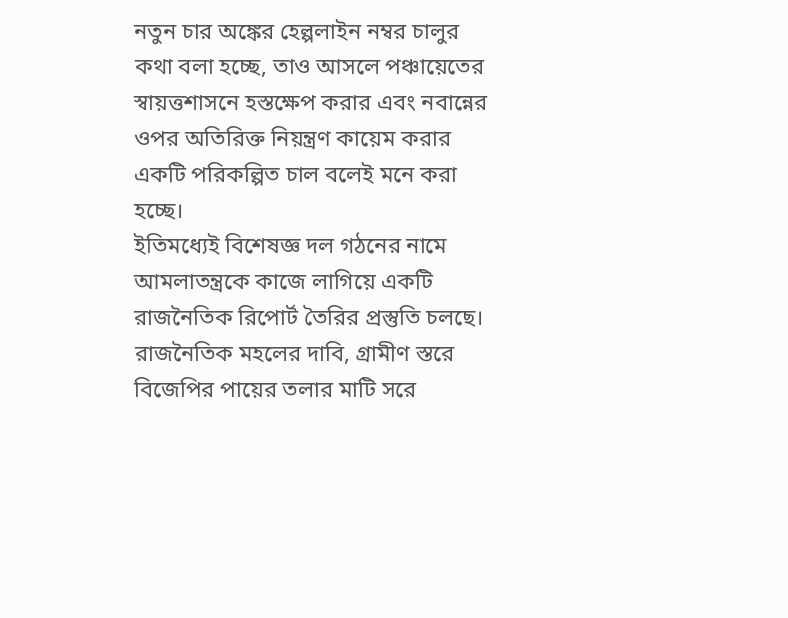নতুন চার অঙ্কের হেল্পলাইন নম্বর চালুর কথা বলা হচ্ছে, তাও আসলে পঞ্চায়েতের স্বায়ত্তশাসনে হস্তক্ষেপ করার এবং নবান্নের ওপর অতিরিক্ত নিয়ন্ত্রণ কায়েম করার একটি পরিকল্পিত চাল বলেই মনে করা হচ্ছে।
ইতিমধ্যেই বিশেষজ্ঞ দল গঠনের নামে আমলাতন্ত্রকে কাজে লাগিয়ে একটি রাজনৈতিক রিপোর্ট তৈরির প্রস্তুতি চলছে। রাজনৈতিক মহলের দাবি, গ্রামীণ স্তরে বিজেপির পায়ের তলার মাটি সরে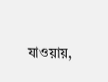যাওয়ায়,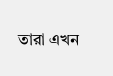তারা এখন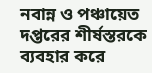নবান্ন ও পঞ্চায়েত দপ্তরের শীর্ষস্তরকে ব্যবহার করে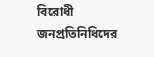বিরোধী জনপ্রতিনিধিদের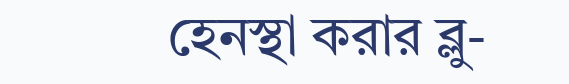হেনস্থা করার ব্লু-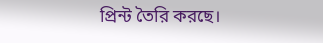প্রিন্ট তৈরি করছে।